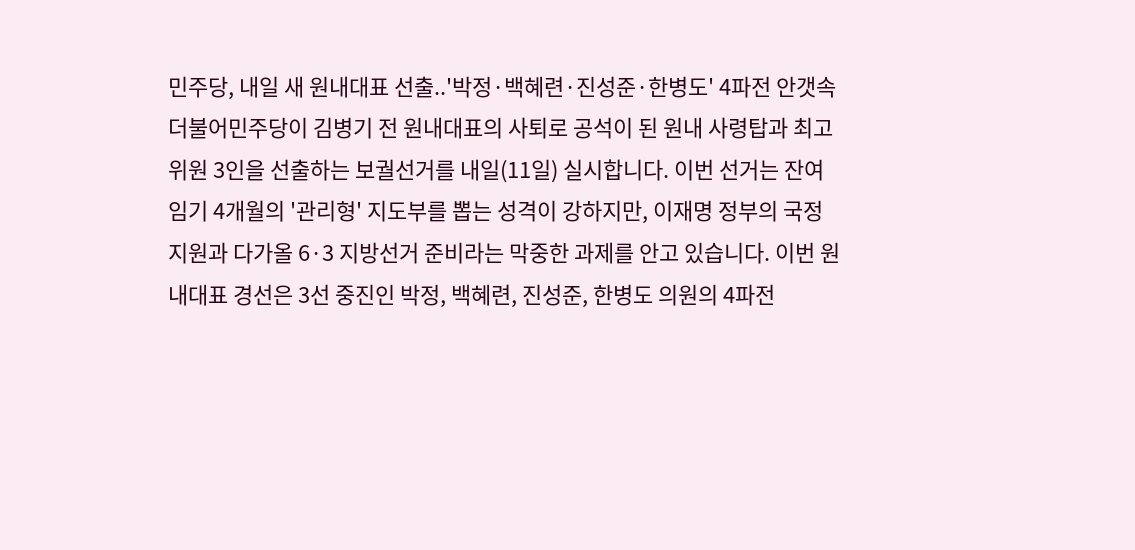민주당, 내일 새 원내대표 선출..'박정·백혜련·진성준·한병도' 4파전 안갯속
더불어민주당이 김병기 전 원내대표의 사퇴로 공석이 된 원내 사령탑과 최고위원 3인을 선출하는 보궐선거를 내일(11일) 실시합니다. 이번 선거는 잔여 임기 4개월의 '관리형' 지도부를 뽑는 성격이 강하지만, 이재명 정부의 국정 지원과 다가올 6·3 지방선거 준비라는 막중한 과제를 안고 있습니다. 이번 원내대표 경선은 3선 중진인 박정, 백혜련, 진성준, 한병도 의원의 4파전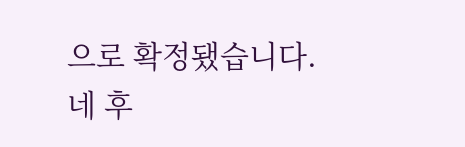으로 확정됐습니다. 네 후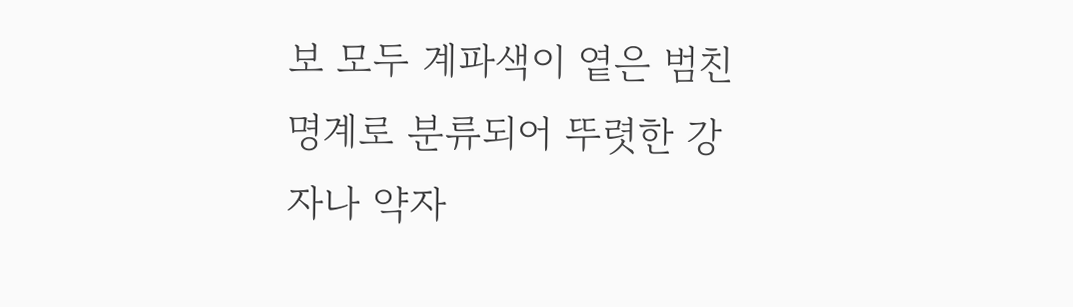보 모두 계파색이 옅은 범친명계로 분류되어 뚜렷한 강자나 약자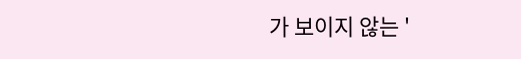가 보이지 않는 '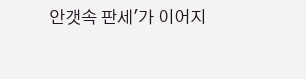안갯속 판세'가 이어지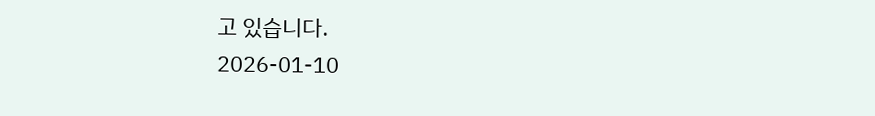고 있습니다.
2026-01-10